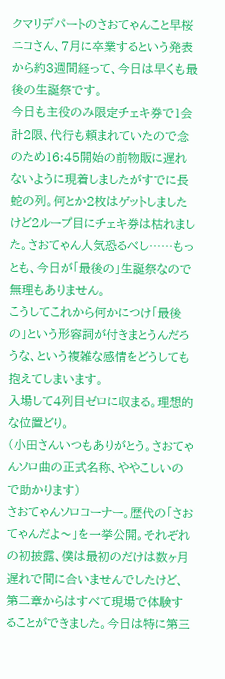クマリデパートのさおてゃんこと早桜ニコさん、7月に卒業するという発表から約3週間経って、今日は早くも最後の生誕祭です。
今日も主役のみ限定チェキ券で1会計2限、代行も頼まれていたので念のため16:45開始の前物販に遅れないように現着しましたがすでに長蛇の列。何とか2枚はゲットしましたけど2ループ目にチェキ券は枯れました。さおてゃん人気恐るべし……もっとも、今日が「最後の」生誕祭なので無理もありません。
こうしてこれから何かにつけ「最後の」という形容詞が付きまとうんだろうな、という複雑な感情をどうしても抱えてしまいます。
入場して4列目ゼロに収まる。理想的な位置どり。
(小田さんいつもありがとう。さおてゃんソロ曲の正式名称、ややこしいので助かります)
さおてゃんソロコーナー。歴代の「さおてゃんだよ〜」を一挙公開。それぞれの初披露、僕は最初のだけは数ヶ月遅れで間に合いませんでしたけど、第二章からはすべて現場で体験することができました。今日は特に第三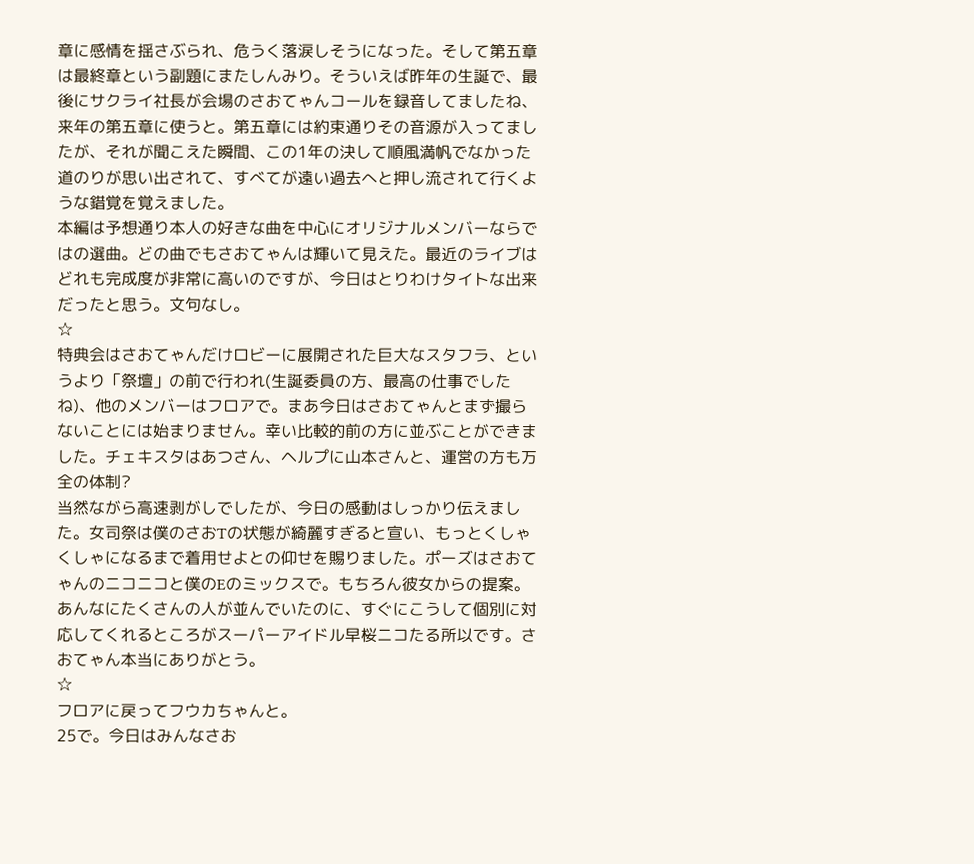章に感情を揺さぶられ、危うく落涙しそうになった。そして第五章は最終章という副題にまたしんみり。そういえば昨年の生誕で、最後にサクライ社長が会場のさおてゃんコールを録音してましたね、来年の第五章に使うと。第五章には約束通りその音源が入ってましたが、それが聞こえた瞬間、この1年の決して順風満帆でなかった道のりが思い出されて、すべてが遠い過去へと押し流されて行くような錯覚を覚えました。
本編は予想通り本人の好きな曲を中心にオリジナルメンバーならではの選曲。どの曲でもさおてゃんは輝いて見えた。最近のライブはどれも完成度が非常に高いのですが、今日はとりわけタイトな出来だったと思う。文句なし。
☆
特典会はさおてゃんだけロビーに展開された巨大なスタフラ、というより「祭壇」の前で行われ(生誕委員の方、最高の仕事でしたね)、他のメンバーはフロアで。まあ今日はさおてゃんとまず撮らないことには始まりません。幸い比較的前の方に並ぶことができました。チェキスタはあつさん、ヘルプに山本さんと、運営の方も万全の体制?
当然ながら高速剥がしでしたが、今日の感動はしっかり伝えました。女司祭は僕のさおTの状態が綺麗すぎると宣い、もっとくしゃくしゃになるまで着用せよとの仰せを賜りました。ポーズはさおてゃんのニコニコと僕のEのミックスで。もちろん彼女からの提案。あんなにたくさんの人が並んでいたのに、すぐにこうして個別に対応してくれるところがスーパーアイドル早桜ニコたる所以です。さおてゃん本当にありがとう。
☆
フロアに戻ってフウカちゃんと。
25で。今日はみんなさお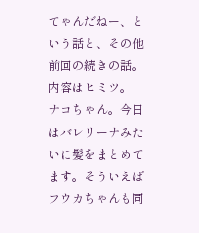てゃんだねー、という話と、その他前回の続きの話。内容はヒミツ。
ナコちゃん。今日はバレリーナみたいに髪をまとめてます。そういえばフウカちゃんも同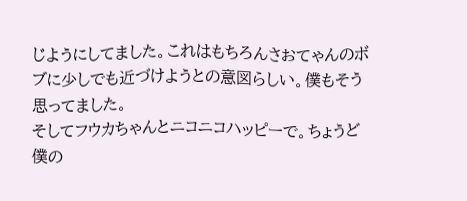じようにしてました。これはもちろんさおてゃんのボブに少しでも近づけようとの意図らしい。僕もそう思ってました。
そしてフウカちゃんとニコニコハッピーで。ちょうど僕の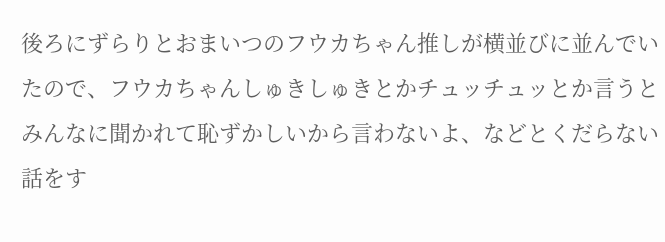後ろにずらりとおまいつのフウカちゃん推しが横並びに並んでいたので、フウカちゃんしゅきしゅきとかチュッチュッとか言うとみんなに聞かれて恥ずかしいから言わないよ、などとくだらない話をす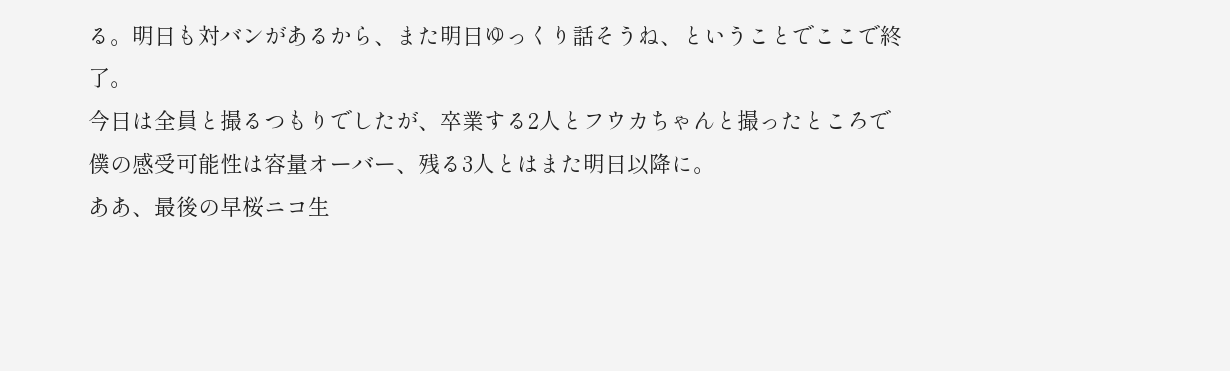る。明日も対バンがあるから、また明日ゆっくり話そうね、ということでここで終了。
今日は全員と撮るつもりでしたが、卒業する2人とフウカちゃんと撮ったところで僕の感受可能性は容量オーバー、残る3人とはまた明日以降に。
ああ、最後の早桜ニコ生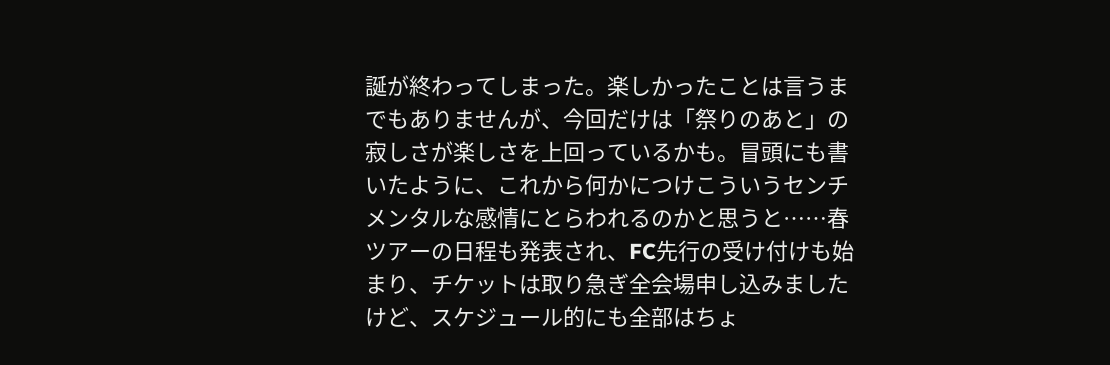誕が終わってしまった。楽しかったことは言うまでもありませんが、今回だけは「祭りのあと」の寂しさが楽しさを上回っているかも。冒頭にも書いたように、これから何かにつけこういうセンチメンタルな感情にとらわれるのかと思うと……春ツアーの日程も発表され、FC先行の受け付けも始まり、チケットは取り急ぎ全会場申し込みましたけど、スケジュール的にも全部はちょ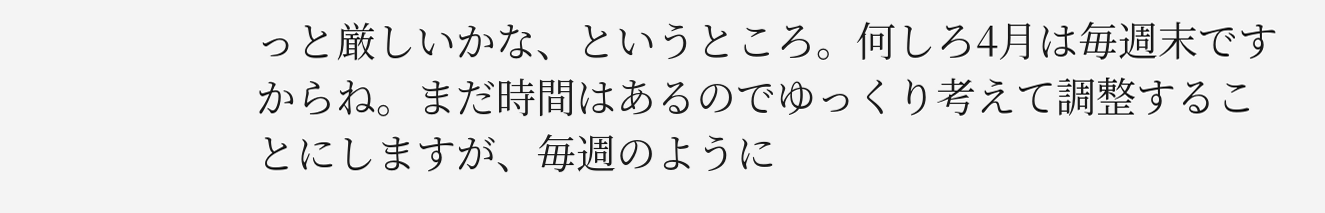っと厳しいかな、というところ。何しろ4月は毎週末ですからね。まだ時間はあるのでゆっくり考えて調整することにしますが、毎週のように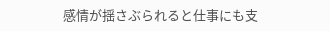感情が揺さぶられると仕事にも支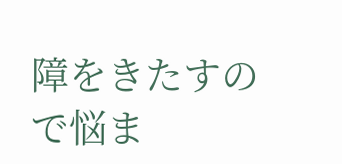障をきたすので悩ま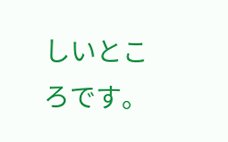しいところです。